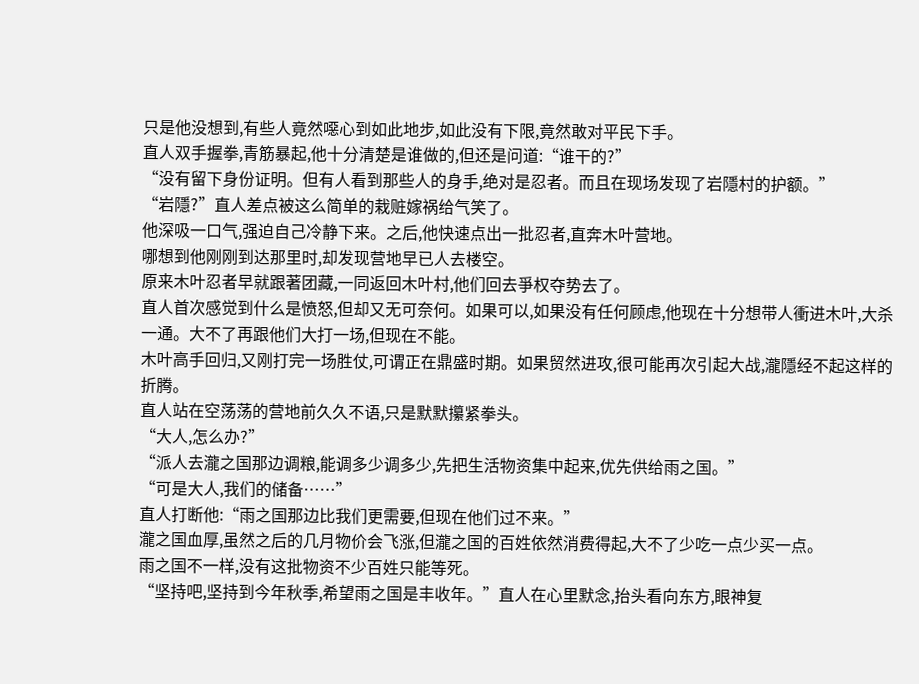只是他没想到,有些人竟然噁心到如此地步,如此没有下限,竟然敢对平民下手。
直人双手握拳,青筋暴起,他十分清楚是谁做的,但还是问道:“谁干的?”
“没有留下身份证明。但有人看到那些人的身手,绝对是忍者。而且在现场发现了岩隱村的护额。”
“岩隱?”直人差点被这么简单的栽赃嫁祸给气笑了。
他深吸一口气,强迫自己冷静下来。之后,他快速点出一批忍者,直奔木叶营地。
哪想到他刚刚到达那里时,却发现营地早已人去楼空。
原来木叶忍者早就跟著团藏,一同返回木叶村,他们回去爭权夺势去了。
直人首次感觉到什么是愤怒,但却又无可奈何。如果可以,如果没有任何顾虑,他现在十分想带人衝进木叶,大杀一通。大不了再跟他们大打一场,但现在不能。
木叶高手回归,又刚打完一场胜仗,可谓正在鼎盛时期。如果贸然进攻,很可能再次引起大战,瀧隱经不起这样的折腾。
直人站在空荡荡的营地前久久不语,只是默默攥紧拳头。
“大人,怎么办?”
“派人去瀧之国那边调粮,能调多少调多少,先把生活物资集中起来,优先供给雨之国。”
“可是大人,我们的储备……”
直人打断他:“雨之国那边比我们更需要,但现在他们过不来。”
瀧之国血厚,虽然之后的几月物价会飞涨,但瀧之国的百姓依然消费得起,大不了少吃一点少买一点。
雨之国不一样,没有这批物资不少百姓只能等死。
“坚持吧,坚持到今年秋季,希望雨之国是丰收年。”直人在心里默念,抬头看向东方,眼神复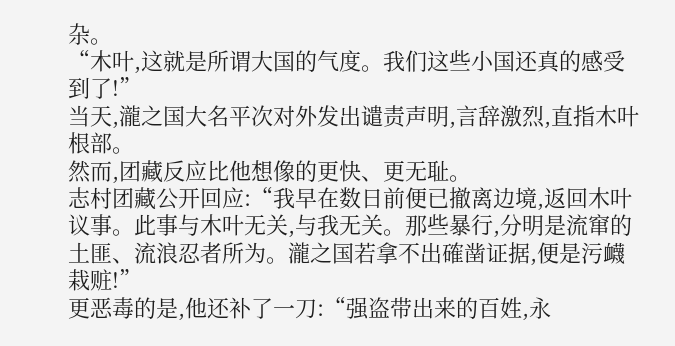杂。
“木叶,这就是所谓大国的气度。我们这些小国还真的感受到了!”
当天,瀧之国大名平次对外发出谴责声明,言辞激烈,直指木叶根部。
然而,团藏反应比他想像的更快、更无耻。
志村团藏公开回应:“我早在数日前便已撤离边境,返回木叶议事。此事与木叶无关,与我无关。那些暴行,分明是流窜的土匪、流浪忍者所为。瀧之国若拿不出確凿证据,便是污衊栽赃!”
更恶毒的是,他还补了一刀:“强盗带出来的百姓,永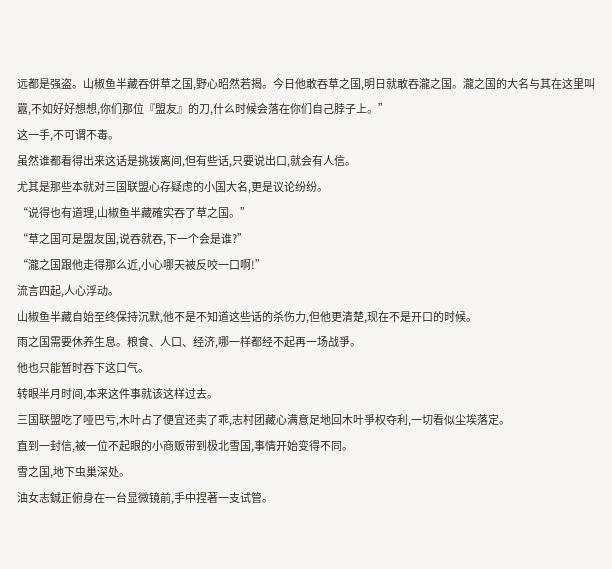远都是强盗。山椒鱼半藏吞併草之国,野心昭然若揭。今日他敢吞草之国,明日就敢吞瀧之国。瀧之国的大名与其在这里叫囂,不如好好想想,你们那位『盟友』的刀,什么时候会落在你们自己脖子上。”
这一手,不可谓不毒。
虽然谁都看得出来这话是挑拨离间,但有些话,只要说出口,就会有人信。
尤其是那些本就对三国联盟心存疑虑的小国大名,更是议论纷纷。
“说得也有道理,山椒鱼半藏確实吞了草之国。”
“草之国可是盟友国,说吞就吞,下一个会是谁?”
“瀧之国跟他走得那么近,小心哪天被反咬一口啊!”
流言四起,人心浮动。
山椒鱼半藏自始至终保持沉默,他不是不知道这些话的杀伤力,但他更清楚,现在不是开口的时候。
雨之国需要休养生息。粮食、人口、经济,哪一样都经不起再一场战爭。
他也只能暂时吞下这口气。
转眼半月时间,本来这件事就该这样过去。
三国联盟吃了哑巴亏,木叶占了便宜还卖了乖,志村团藏心满意足地回木叶爭权夺利,一切看似尘埃落定。
直到一封信,被一位不起眼的小商贩带到极北雪国,事情开始变得不同。
雪之国,地下虫巢深处。
油女志鋮正俯身在一台显微镜前,手中捏著一支试管。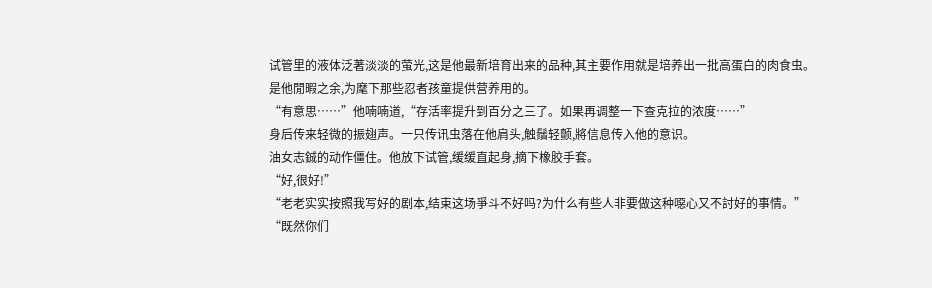试管里的液体泛著淡淡的萤光,这是他最新培育出来的品种,其主要作用就是培养出一批高蛋白的肉食虫。
是他閒暇之余,为麾下那些忍者孩童提供营养用的。
“有意思……”他喃喃道,“存活率提升到百分之三了。如果再调整一下查克拉的浓度……”
身后传来轻微的振翅声。一只传讯虫落在他肩头,触鬚轻颤,將信息传入他的意识。
油女志鋮的动作僵住。他放下试管,缓缓直起身,摘下橡胶手套。
“好,很好!”
“老老实实按照我写好的剧本,结束这场爭斗不好吗?为什么有些人非要做这种噁心又不討好的事情。”
“既然你们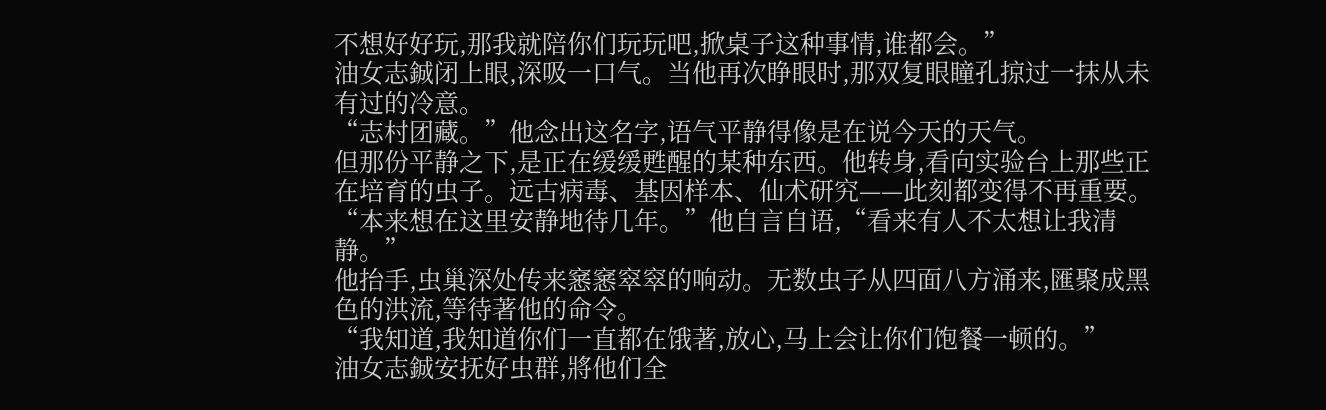不想好好玩,那我就陪你们玩玩吧,掀桌子这种事情,谁都会。”
油女志鋮闭上眼,深吸一口气。当他再次睁眼时,那双复眼瞳孔掠过一抹从未有过的冷意。
“志村团藏。”他念出这名字,语气平静得像是在说今天的天气。
但那份平静之下,是正在缓缓甦醒的某种东西。他转身,看向实验台上那些正在培育的虫子。远古病毒、基因样本、仙术研究——此刻都变得不再重要。
“本来想在这里安静地待几年。”他自言自语,“看来有人不太想让我清静。”
他抬手,虫巢深处传来窸窸窣窣的响动。无数虫子从四面八方涌来,匯聚成黑色的洪流,等待著他的命令。
“我知道,我知道你们一直都在饿著,放心,马上会让你们饱餐一顿的。”
油女志鋮安抚好虫群,將他们全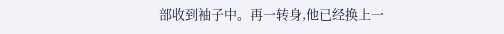部收到袖子中。再一转身,他已经换上一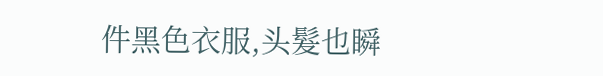件黑色衣服,头髮也瞬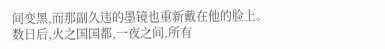间变黑,而那副久违的墨镜也重新戴在他的脸上。
数日后,火之国国都,一夜之间,所有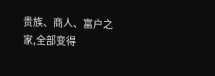贵族、商人、富户之家,全部变得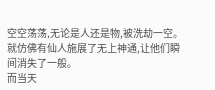空空荡荡,无论是人还是物,被洗劫一空。
就仿佛有仙人施展了无上神通,让他们瞬间消失了一般。
而当天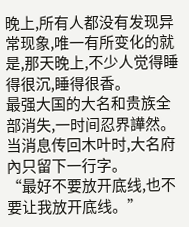晚上,所有人都没有发现异常现象,唯一有所变化的就是,那天晚上,不少人觉得睡得很沉,睡得很香。
最强大国的大名和贵族全部消失,一时间忍界譁然。当消息传回木叶时,大名府內只留下一行字。
“最好不要放开底线,也不要让我放开底线。”